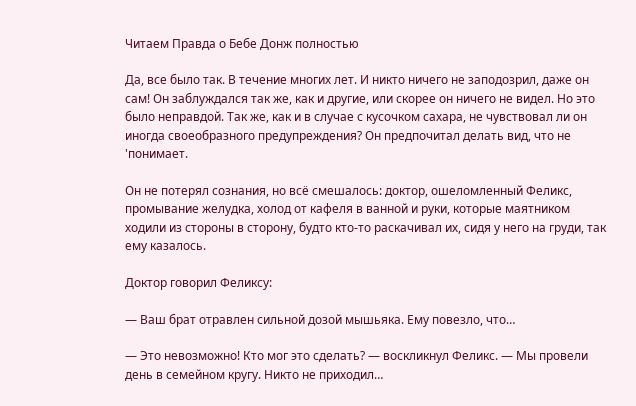Читаем Правда о Бебе Донж полностью

Да, все было так. В течение многих лет. И никто ничего не заподозрил, даже он сам! Он заблуждался так же, как и другие, или скорее он ничего не видел. Но это было неправдой. Так же, как и в случае с кусочком сахара, не чувствовал ли он иногда своеобразного предупреждения? Он предпочитал делать вид, что не 'понимает.

Он не потерял сознания, но всё смешалось: доктор, ошеломленный Феликс, промывание желудка, холод от кафеля в ванной и руки, которые маятником ходили из стороны в сторону, будто кто-то раскачивал их, сидя у него на груди, так ему казалось.

Доктор говорил Феликсу:

— Ваш брат отравлен сильной дозой мышьяка. Ему повезло, что…

— Это невозможно! Кто мог это сделать? — воскликнул Феликс. — Мы провели день в семейном кругу. Никто не приходил…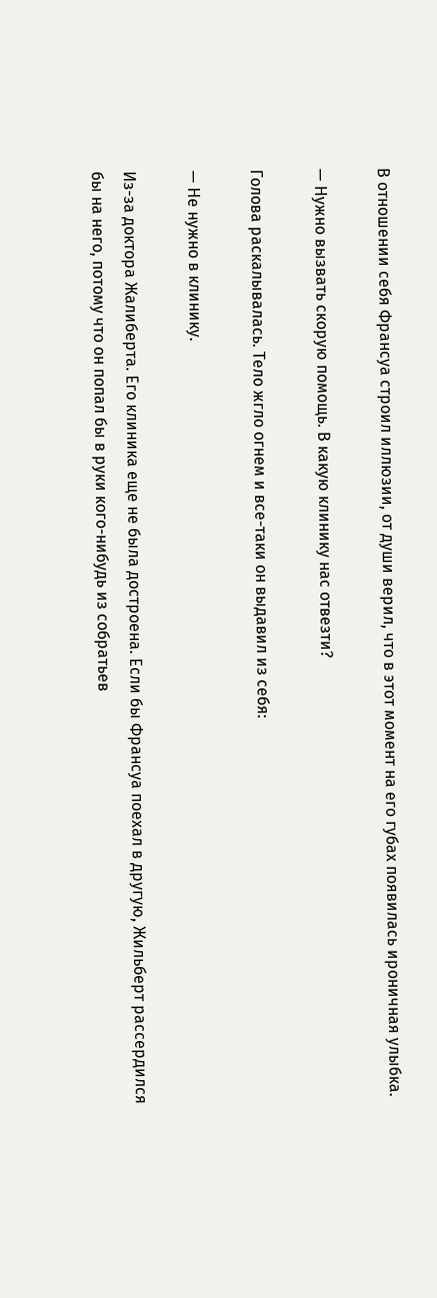В отношении себя Франсуа строил иллюзии, от души верил, что в этот момент на его губах появилась ироничная улыбка.

— Нужно вызвать скорую помощь. В какую клинику нас отвезти?

Голова раскалывалась. Тело жгло огнем и все-таки он выдавил из себя:

— Не нужно в клинику.

Из-за доктора Жалиберта. Его клиника еще не была достроена. Если бы Франсуа поехал в другую, Жильберт рассердился бы на него, потому что он попал бы в руки кого-нибудь из собратьев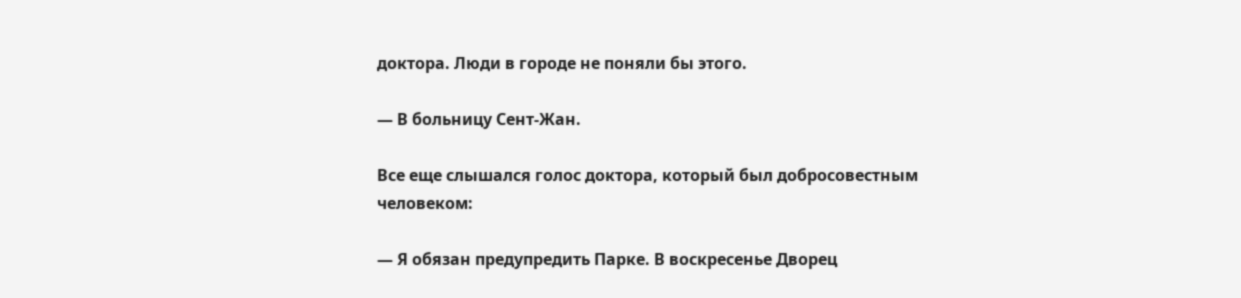доктора. Люди в городе не поняли бы этого.

— В больницу Сент-Жан.

Все еще слышался голос доктора, который был добросовестным человеком:

— Я обязан предупредить Парке. В воскресенье Дворец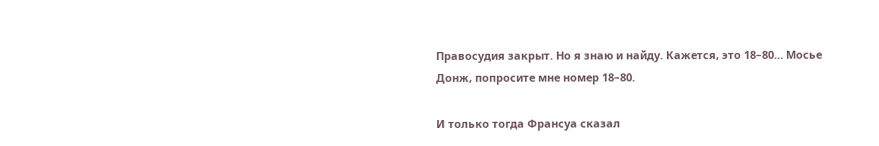Правосудия закрыт. Но я знаю и найду. Кажется, это 18–80… Мосье Донж, попросите мне номер 18–80.

И только тогда Франсуа сказал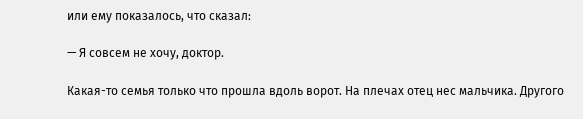или ему показалось, что сказал:

— Я совсем не хочу, доктор.

Какая-то семья только что прошла вдоль ворот. На плечах отец нес мальчика. Другого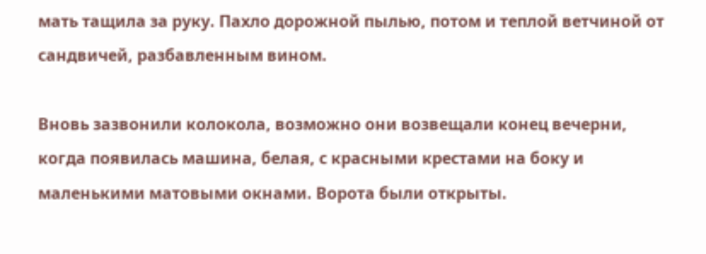мать тащила за руку. Пахло дорожной пылью, потом и теплой ветчиной от сандвичей, разбавленным вином.

Вновь зазвонили колокола, возможно они возвещали конец вечерни, когда появилась машина, белая, с красными крестами на боку и маленькими матовыми окнами. Ворота были открыты.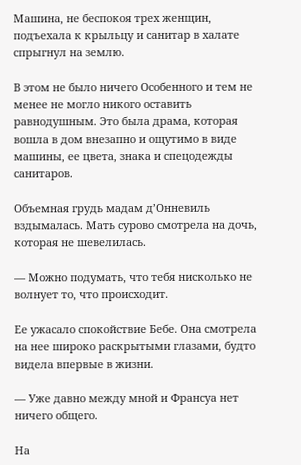Машина, не беспокоя трех женщин, подъехала к крыльцу и санитар в халате спрыгнул на землю.

В этом не было ничего Особенного и тем не менее не могло никого оставить равнодушным. Это была драма, которая вошла в дом внезапно и ощутимо в виде машины, ее цвета, знака и спецодежды санитаров.

Объемная грудь мадам д’Онневиль вздымалась. Мать сурово смотрела на дочь, которая не шевелилась.

— Можно подумать, что тебя нисколько не волнует то, что происходит.

Ее ужасало спокойствие Бебе. Она смотрела на нее широко раскрытыми глазами, будто видела впервые в жизни.

— Уже давно между мной и Франсуа нет ничего общего.

На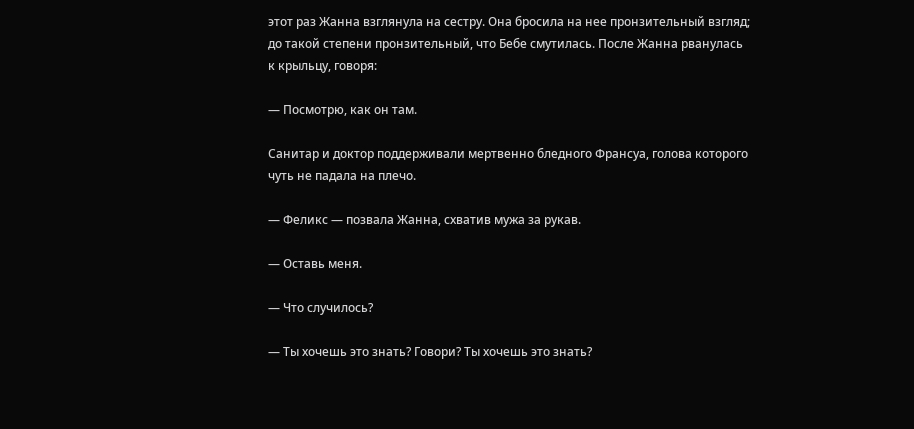этот раз Жанна взглянула на сестру. Она бросила на нее пронзительный взгляд; до такой степени пронзительный, что Бебе смутилась. После Жанна рванулась к крыльцу, говоря:

— Посмотрю, как он там.

Санитар и доктор поддерживали мертвенно бледного Франсуа, голова которого чуть не падала на плечо.

— Феликс — позвала Жанна, схватив мужа за рукав.

— Оставь меня.

— Что случилось?

— Ты хочешь это знать? Говори? Ты хочешь это знать?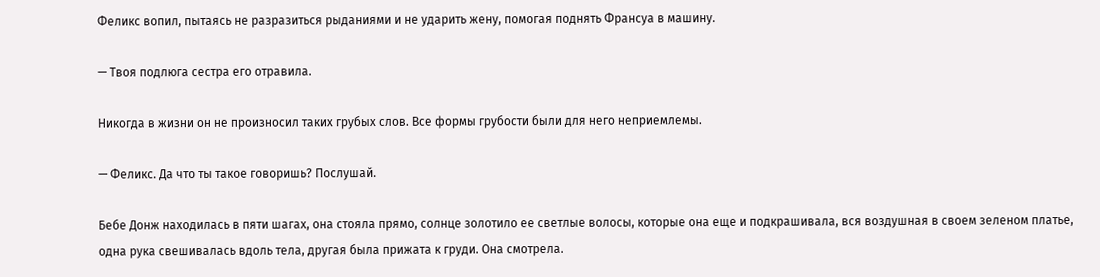Феликс вопил, пытаясь не разразиться рыданиями и не ударить жену, помогая поднять Франсуа в машину.

— Твоя подлюга сестра его отравила.

Никогда в жизни он не произносил таких грубых слов. Все формы грубости были для него неприемлемы.

— Феликс. Да что ты такое говоришь? Послушай.

Бебе Донж находилась в пяти шагах, она стояла прямо, солнце золотило ее светлые волосы, которые она еще и подкрашивала, вся воздушная в своем зеленом платье, одна рука свешивалась вдоль тела, другая была прижата к груди. Она смотрела.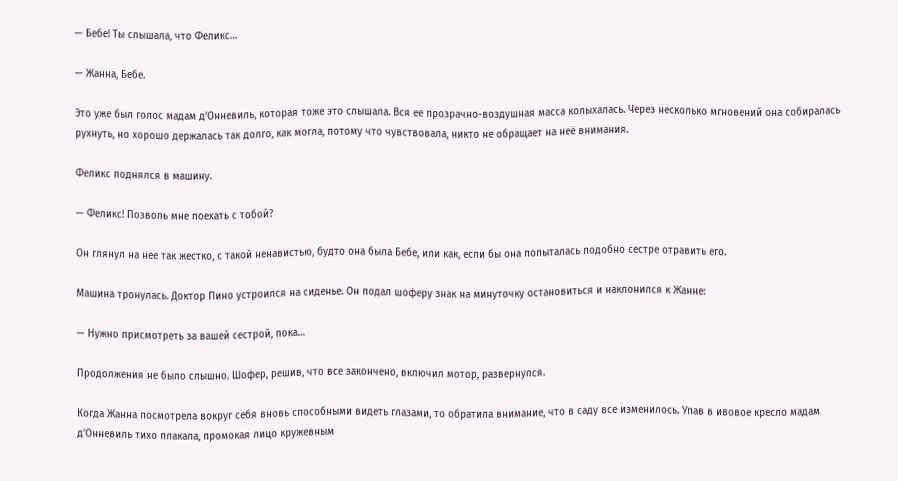— Бебе! Ты слышала, что Феликс…

— Жанна, Бебе.

Это уже был голос мадам д’Онневиль, которая тоже это слышала. Вся ее прозрачно-воздушная масса колыхалась. Через несколько мгновений она собиралась рухнуть, но хорошо держалась так долго, как могла, потому что чувствовала, никто не обращает на неё внимания.

Феликс поднялся в машину.

— Феликс! Позволь мне поехать с тобой?

Он глянул на нее так жестко, с такой ненавистью, будто она была Бебе, или как, если бы она попыталась подобно сестре отравить его.

Машина тронулась. Доктор Пино устроился на сиденье. Он подал шоферу знак на минуточку остановиться и наклонился к Жанне:

— Нужно присмотреть за вашей сестрой, пока…

Продолжения не было слышно. Шофер, решив, что все закончено, включил мотор, развернулся.

Когда Жанна посмотрела вокруг себя вновь способными видеть глазами, то обратила внимание, что в саду все изменилось. Упав в ивовое кресло мадам д’Онневиль тихо плакала, промокая лицо кружевным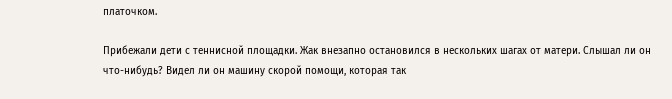платочком.

Прибежали дети с теннисной площадки. Жак внезапно остановился в нескольких шагах от матери. Слышал ли он что-нибудь? Видел ли он машину скорой помощи, которая так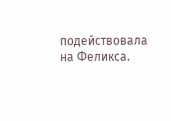подействовала на Феликса.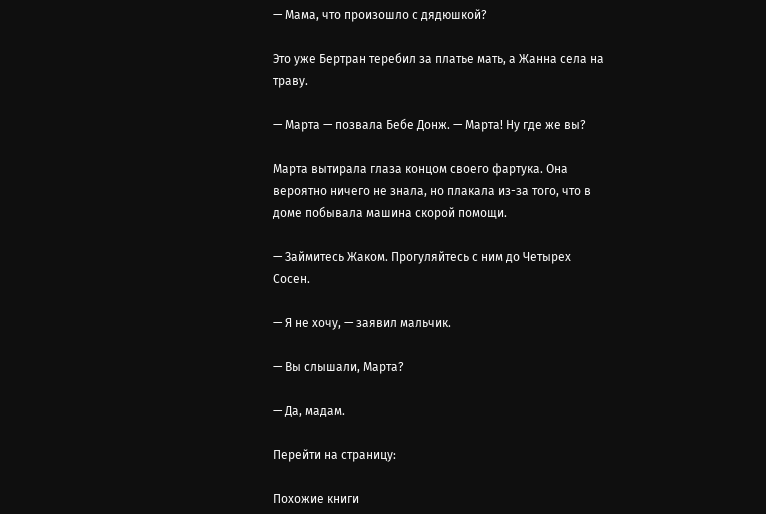— Мама, что произошло с дядюшкой?

Это уже Бертран теребил за платье мать, а Жанна села на траву.

— Марта — позвала Бебе Донж. — Марта! Ну где же вы?

Марта вытирала глаза концом своего фартука. Она вероятно ничего не знала, но плакала из-за того, что в доме побывала машина скорой помощи.

— Займитесь Жаком. Прогуляйтесь с ним до Четырех Сосен.

— Я не хочу, — заявил мальчик.

— Вы слышали, Марта?

— Да, мадам.

Перейти на страницу:

Похожие книги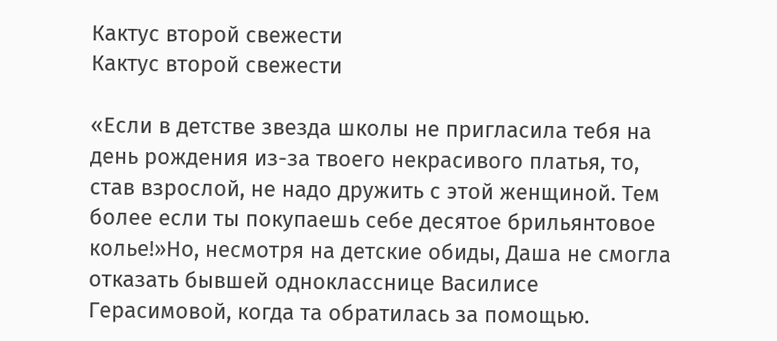Кактус второй свежести
Кактус второй свежести

«Если в детстве звезда школы не пригласила тебя на день рождения из-за твоего некрасивого платья, то, став взрослой, не надо дружить с этой женщиной. Тем более если ты покупаешь себе десятое брильянтовое колье!»Но, несмотря на детские обиды, Даша не смогла отказать бывшей однокласснице Василисе Герасимовой, когда та обратилась за помощью.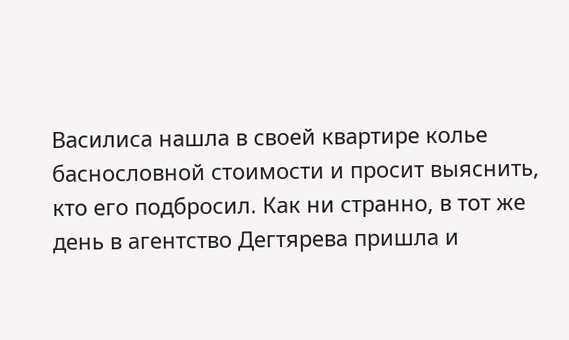Василиса нашла в своей квартире колье баснословной стоимости и просит выяснить, кто его подбросил. Как ни странно, в тот же день в агентство Дегтярева пришла и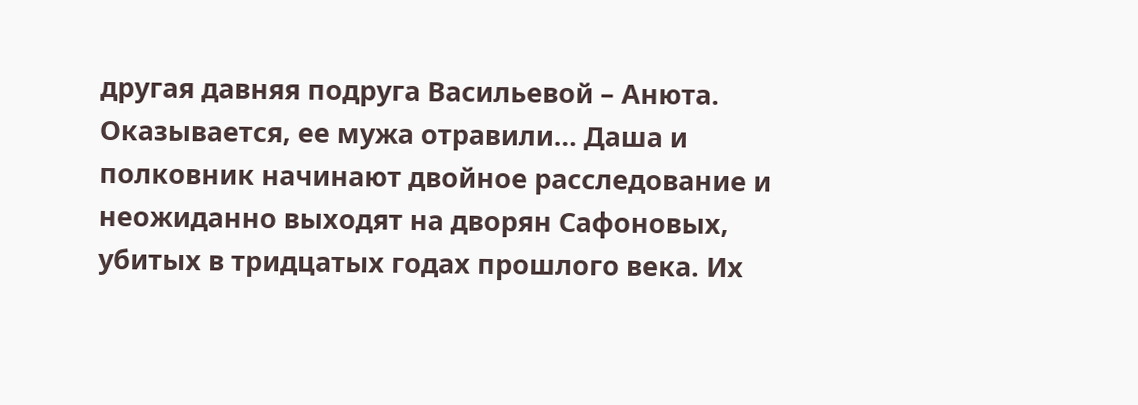другая давняя подруга Васильевой – Анюта. Оказывается, ее мужа отравили… Даша и полковник начинают двойное расследование и неожиданно выходят на дворян Сафоновых, убитых в тридцатых годах прошлого века. Их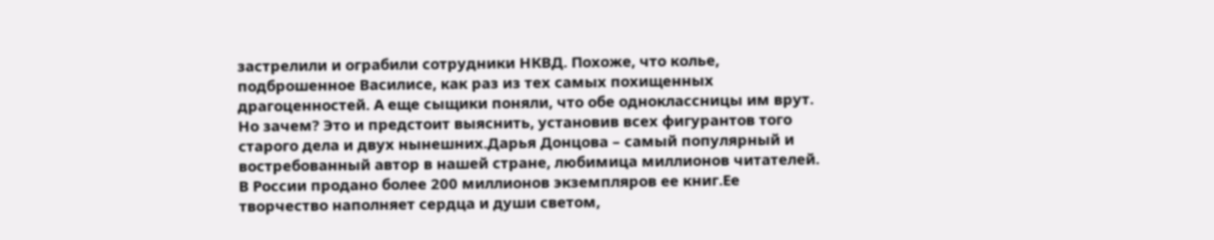застрелили и ограбили сотрудники НКВД. Похоже, что колье, подброшенное Василисе, как раз из тех самых похищенных драгоценностей. А еще сыщики поняли, что обе одноклассницы им врут. Но зачем? Это и предстоит выяснить, установив всех фигурантов того старого дела и двух нынешних.Дарья Донцова – самый популярный и востребованный автор в нашей стране, любимица миллионов читателей. В России продано более 200 миллионов экземпляров ее книг.Ее творчество наполняет сердца и души светом,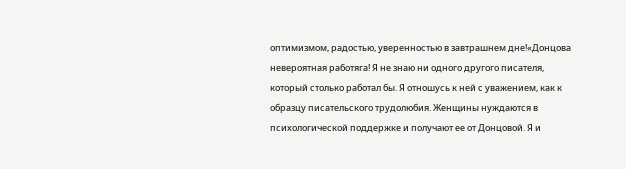оптимизмом, радостью, уверенностью в завтрашнем дне!«Донцова невероятная работяга! Я не знаю ни одного другого писателя, который столько работал бы. Я отношусь к ней с уважением, как к образцу писательского трудолюбия. Женщины нуждаются в психологической поддержке и получают ее от Донцовой. Я и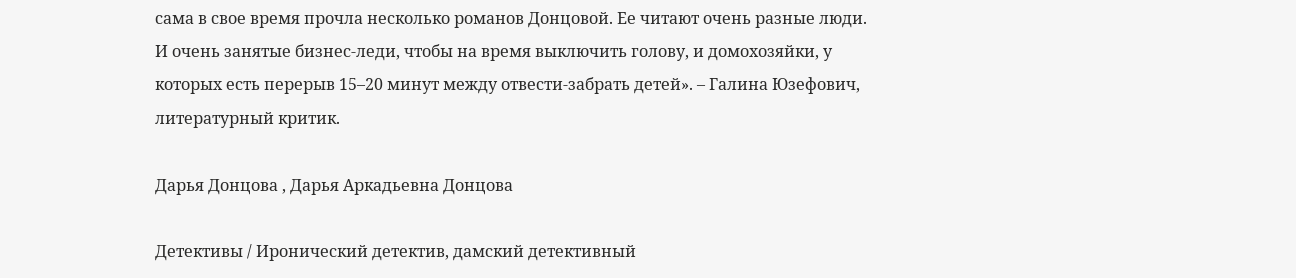сама в свое время прочла несколько романов Донцовой. Ее читают очень разные люди. И очень занятые бизнес-леди, чтобы на время выключить голову, и домохозяйки, у которых есть перерыв 15–20 минут между отвести-забрать детей». – Галина Юзефович, литературный критик.

Дарья Донцова , Дарья Аркадьевна Донцова

Детективы / Иронический детектив, дамский детективный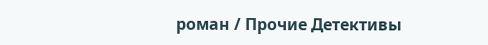роман / Прочие Детективы